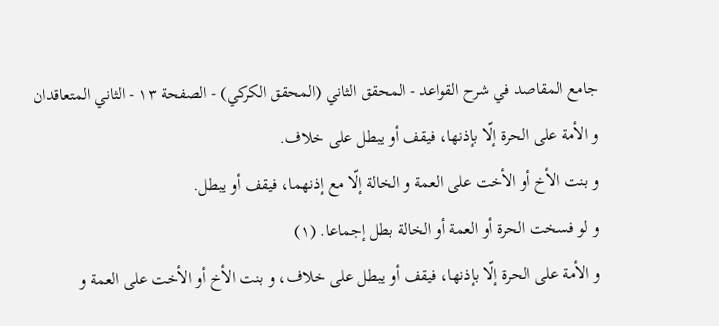جامع المقاصد في شرح القواعد - المحقق الثاني (المحقق الكركي) - الصفحة ١٣ - الثاني المتعاقدان
و الأمة على الحرة إلّا بإذنها، فيقف أو يبطل على خلاف.
و بنت الأخ أو الأخت على العمة و الخالة إلّا مع إذنهما، فيقف أو يبطل.
و لو فسخت الحرة أو العمة أو الخالة بطل إجماعا. (١)
و الأمة على الحرة إلّا بإذنها، فيقف أو يبطل على خلاف، و بنت الأخ أو الأخت على العمة و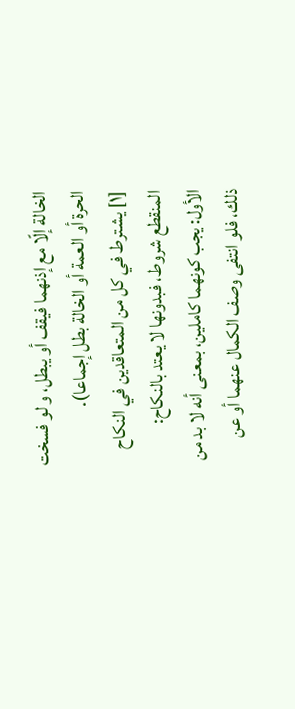الخالة إلّا مع إذنهما فيقف أو يبطل، و لو فسخت الحرة أو العمة أو الخالة بطل إجماعا).
[١] يشترط في كل من المتعاقدين في النكاح المنقطع شروط، فبدونها لا يعتد بالنكاح:
الأول: يجب كونهما كاملين، بمعنى أنه لا بد من ذلك، فلو انتفى وصف الكمال عنهما أو عن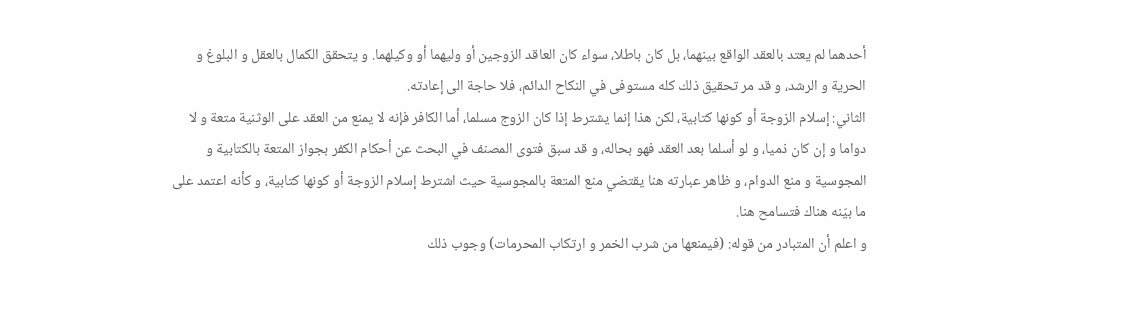أحدهما لم يعتد بالعقد الواقع بينهما، بل كان باطلا، سواء كان العاقد الزوجين أو وليهما أو وكيلهما. و يتحقق الكمال بالعقل و البلوغ و الحرية و الرشد، و قد مر تحقيق ذلك كله مستوفى في النكاح الدائم، فلا حاجة الى إعادته.
الثاني: إسلام الزوجة أو كونها كتابية، لكن هذا إنما يشترط إذا كان الزوج مسلما، أما الكافر فإنه لا يمنع من العقد على الوثنية متعة و لا دواما و إن كان ذميا، و لو أسلما بعد العقد فهو بحاله، و قد سبق فتوى المصنف في البحث عن أحكام الكفر بجواز المتعة بالكتابية و المجوسية و منع الدوام، و ظاهر عبارته هنا يقتضي منع المتعة بالمجوسية حيث اشترط إسلام الزوجة أو كونها كتابية، و كأنه اعتمد على ما بيّنه هناك فتسامح هنا.
و اعلم أن المتبادر من قوله: (فيمنعها من شرب الخمر و ارتكاب المحرمات) وجوب ذلك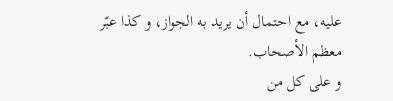عليه، مع احتمال أن يريد به الجواز، و كذا عبّر معظم الأصحاب.
و على كل من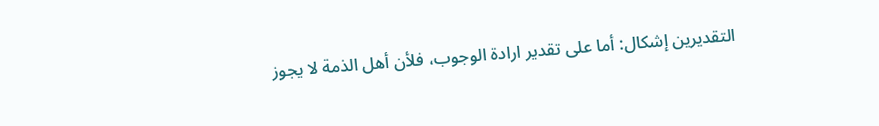التقديرين إشكال: أما على تقدير ارادة الوجوب، فلأن أهل الذمة لا يجوز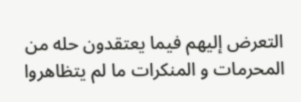التعرض إليهم فيما يعتقدون حله من المحرمات و المنكرات ما لم يتظاهروا